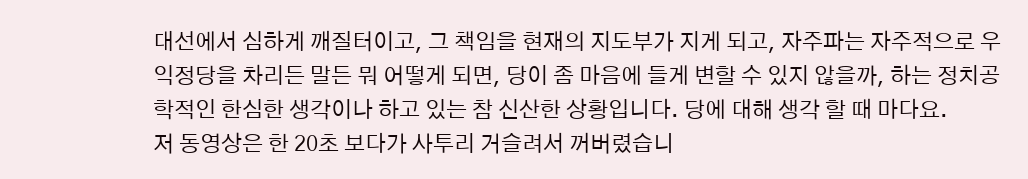대선에서 심하게 깨질터이고, 그 책임을 현재의 지도부가 지게 되고, 자주파는 자주적으로 우익정당을 차리든 말든 뭐 어떻게 되면, 당이 좀 마음에 들게 변할 수 있지 않을까, 하는 정치공학적인 한심한 생각이나 하고 있는 참 신산한 상황입니다. 당에 대해 생각 할 때 마다요.
저 동영상은 한 20초 보다가 사투리 거슬려서 꺼버렸습니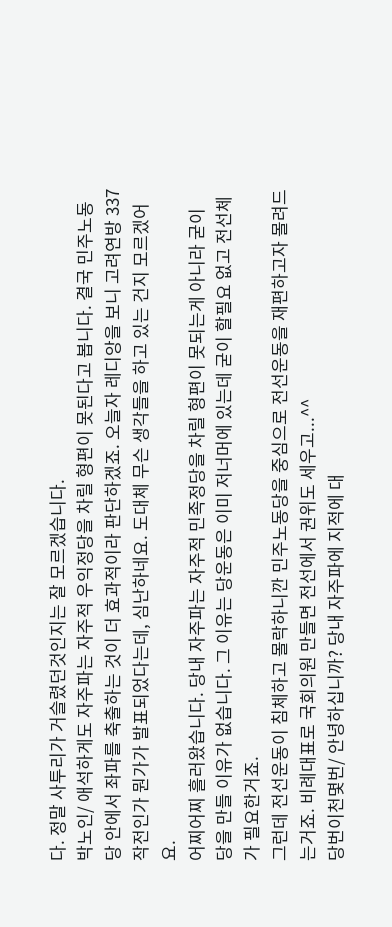다. 정말 사투리가 거슬렸던것인지는 잘 모르겠습니다.
박노인/ 애석하게도 자주파는 자주적 우익정당을 차릴 형편이 못된다고 봅니다. 결국 민주노동당 안에서 좌파를 축출하는 것이 더 효과적이라 판단하겠죠. 오늘자 레디앙을 보니 고려연방 337작전인가 뭔가가 발표되었다는데, 심난하네요. 도대체 무슨 생각들을 하고 있는 건지 모르겠어요.
어찌어찌 흘러왔습니다. 당내 자주파는 자주적 민족정당을 차릴 형편이 못되는게 아니라 굳이 당을 만들 이유가 없습니다. 그 이유는 당운동은 이미 저너머에 있는데 굳이 할필요 없고 전선체가 필요한거죠.
그런데 전선운동이 침체하고 몰락하니깐 민주노동당을 중심으로 전선운동을 재편하고자 몰려드는거죠. 비례대표로 국회의원 만들면 전선에서 권위도 세우고...^^
당번이천몇번/ 안녕하십니까? 당내 자주파에 지적에 대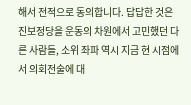해서 전적으로 동의합니다. 답답한 것은 진보정당을 운동의 차원에서 고민했던 다른 사람들, 소위 좌파 역시 지금 현 시점에서 의회전술에 대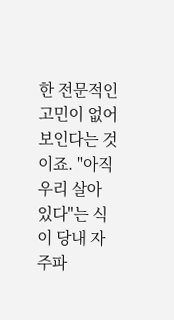한 전문적인 고민이 없어보인다는 것이죠. "아직 우리 살아 있다"는 식이 당내 자주파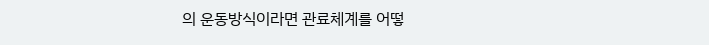의 운동방식이라면 관료체계를 어떻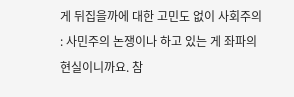게 뒤집을까에 대한 고민도 없이 사회주의 : 사민주의 논쟁이나 하고 있는 게 좌파의 현실이니까요. 참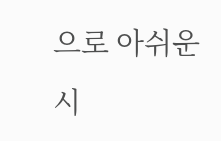으로 아쉬운 시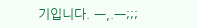기입니다. ㅡ,.ㅡ;;;